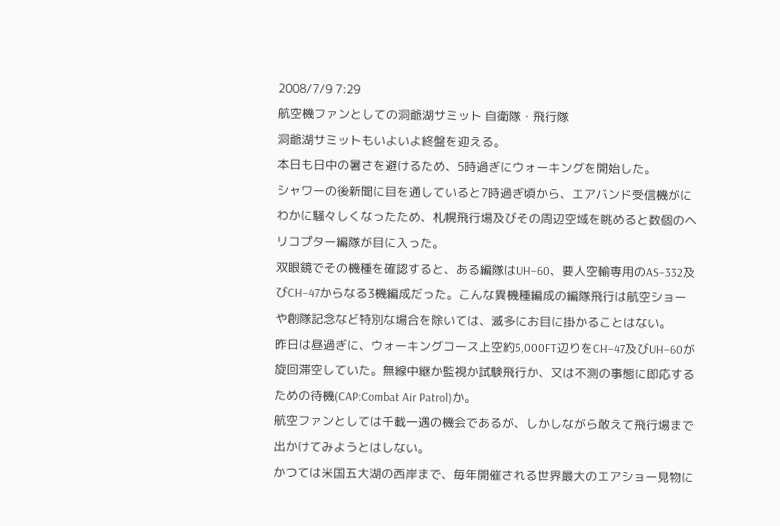2008/7/9 7:29
航空機ファンとしての洞爺湖サミット 自衛隊・飛行隊
洞爺湖サミットもいよいよ終盤を迎える。
本日も日中の暑さを避けるため、5時過ぎにウォーキングを開始した。
シャワーの後新聞に目を通していると7時過ぎ頃から、エアバンド受信機がにわかに騒々しくなったため、札幌飛行場及びその周辺空域を眺めると数個のヘリコプター編隊が目に入った。
双眼鏡でその機種を確認すると、ある編隊はUH−60、要人空輸専用のAS−332及びCH−47からなる3機編成だった。こんな異機種編成の編隊飛行は航空ショーや創隊記念など特別な場合を除いては、滅多にお目に掛かることはない。
昨日は昼過ぎに、ウォーキングコース上空約5,000FT辺りをCH−47及びUH−60が旋回滞空していた。無線中継か監視か試験飛行か、又は不測の事態に即応するための待機(CAP:Combat Air Patrol)か。
航空ファンとしては千載一遇の機会であるが、しかしながら敢えて飛行場まで出かけてみようとはしない。
かつては米国五大湖の西岸まで、毎年開催される世界最大のエアショー見物に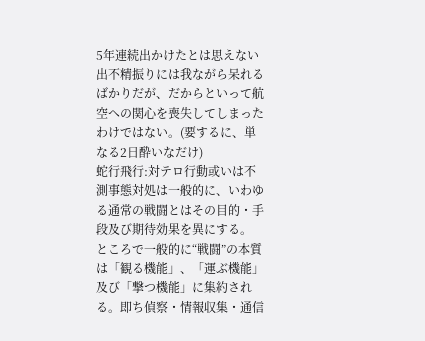5年連続出かけたとは思えない出不精振りには我ながら呆れるばかりだが、だからといって航空への関心を喪失してしまったわけではない。(要するに、単なる2日酔いなだけ)
蛇行飛行:対テロ行動或いは不測事態対処は一般的に、いわゆる通常の戦闘とはその目的・手段及び期待効果を異にする。
ところで一般的に“戦闘”の本質は「観る機能」、「運ぶ機能」及び「撃つ機能」に集約される。即ち偵察・情報収集・通信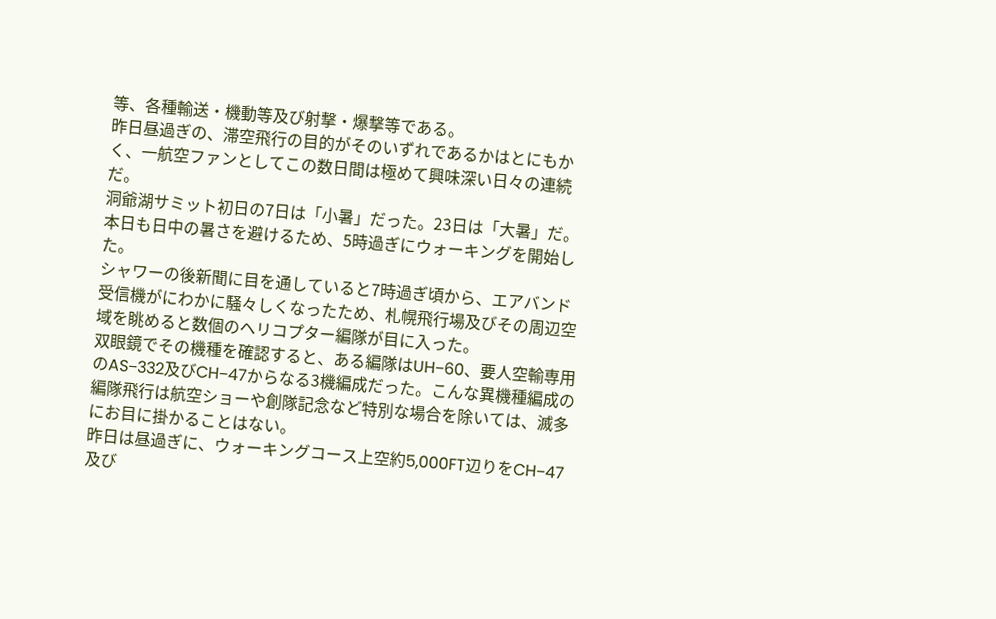等、各種輸送・機動等及び射撃・爆撃等である。
昨日昼過ぎの、滞空飛行の目的がそのいずれであるかはとにもかく、一航空ファンとしてこの数日間は極めて興味深い日々の連続だ。
洞爺湖サミット初日の7日は「小暑」だった。23日は「大暑」だ。
本日も日中の暑さを避けるため、5時過ぎにウォーキングを開始した。
シャワーの後新聞に目を通していると7時過ぎ頃から、エアバンド受信機がにわかに騒々しくなったため、札幌飛行場及びその周辺空域を眺めると数個のヘリコプター編隊が目に入った。
双眼鏡でその機種を確認すると、ある編隊はUH−60、要人空輸専用のAS−332及びCH−47からなる3機編成だった。こんな異機種編成の編隊飛行は航空ショーや創隊記念など特別な場合を除いては、滅多にお目に掛かることはない。
昨日は昼過ぎに、ウォーキングコース上空約5,000FT辺りをCH−47及び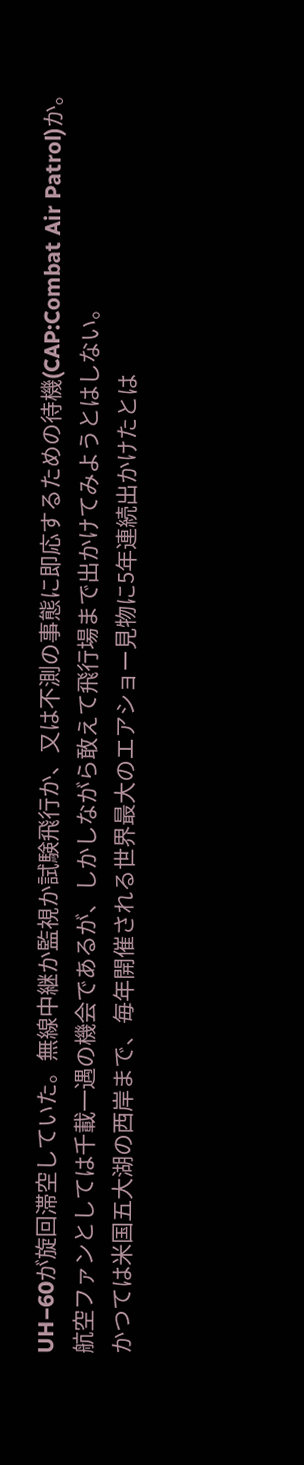UH−60が旋回滞空していた。無線中継か監視か試験飛行か、又は不測の事態に即応するための待機(CAP:Combat Air Patrol)か。
航空ファンとしては千載一遇の機会であるが、しかしながら敢えて飛行場まで出かけてみようとはしない。
かつては米国五大湖の西岸まで、毎年開催される世界最大のエアショー見物に5年連続出かけたとは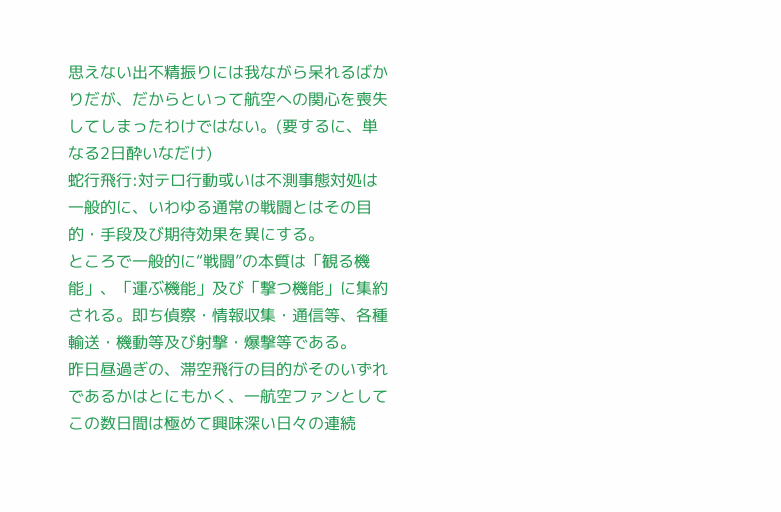思えない出不精振りには我ながら呆れるばかりだが、だからといって航空への関心を喪失してしまったわけではない。(要するに、単なる2日酔いなだけ)
蛇行飛行:対テロ行動或いは不測事態対処は一般的に、いわゆる通常の戦闘とはその目的・手段及び期待効果を異にする。
ところで一般的に“戦闘”の本質は「観る機能」、「運ぶ機能」及び「撃つ機能」に集約される。即ち偵察・情報収集・通信等、各種輸送・機動等及び射撃・爆撃等である。
昨日昼過ぎの、滞空飛行の目的がそのいずれであるかはとにもかく、一航空ファンとしてこの数日間は極めて興味深い日々の連続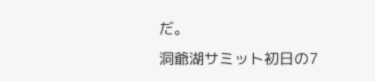だ。
洞爺湖サミット初日の7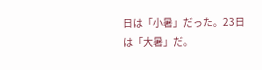日は「小暑」だった。23日は「大暑」だ。